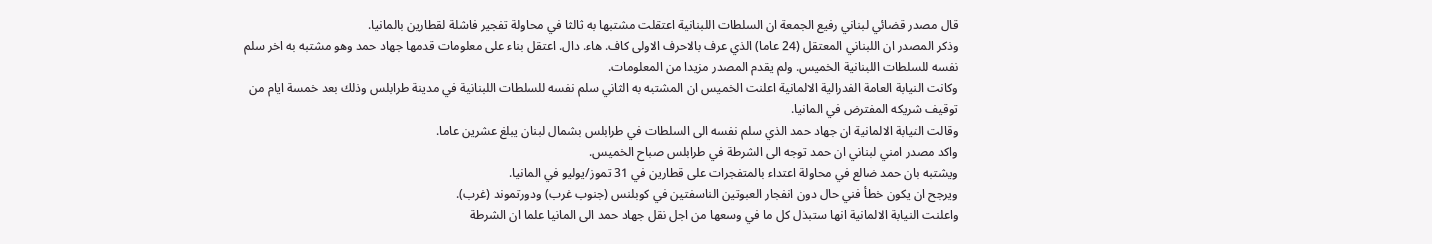قال مصدر قضائي لبناني رفيع الجمعة ان السلطات اللبنانية اعتقلت مشتبها به ثالثا في محاولة تفجير فاشلة لقطارين بالمانيا.
وذكر المصدر ان اللبناني المعتقل (24 عاما) الذي عرف بالاحرف الاولى كاف. هاء. دال. اعتقل بناء على معلومات قدمها جهاد حمد وهو مشتبه به اخر سلم نفسه للسلطات اللبنانية الخميس. ولم يقدم المصدر مزيدا من المعلومات.
وكانت النيابة العامة الفدرالية الالمانية اعلنت الخميس ان المشتبه به الثاني سلم نفسه للسلطات اللبنانية في مدينة طرابلس وذلك بعد خمسة ايام من توقيف شريكه المفترض في المانيا.
وقالت النيابة الالمانية ان جهاد حمد الذي سلم نفسه الى السلطات في طرابلس بشمال لبنان يبلغ عشرين عاما.
واكد مصدر امني لبناني ان حمد توجه الى الشرطة في طرابلس صباح الخميس.
ويشتبه بان حمد ضالع في محاولة اعتداء بالمتفجرات على قطارين في 31 تموز/يوليو في المانيا.
ويرجح ان يكون خطأ فني حال دون انفجار العبوتين الناسفتين في كوبلنس (جنوب غرب) ودورتموند (غرب).
واعلنت النيابة الالمانية انها ستبذل كل ما في وسعها من اجل نقل جهاد حمد الى المانيا علما ان الشرطة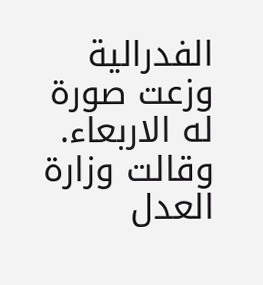الفدرالية وزعت صورة له الاربعاء.
وقالت وزارة العدل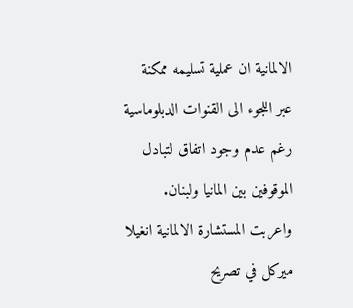الالمانية ان عملية تسليمه ممكنة عبر اللجوء الى القنوات الدبلوماسية رغم عدم وجود اتفاق لتبادل الموقوفين بين المانيا ولبنان. واعربت المستشارة الالمانية انغيلا ميركل في تصريح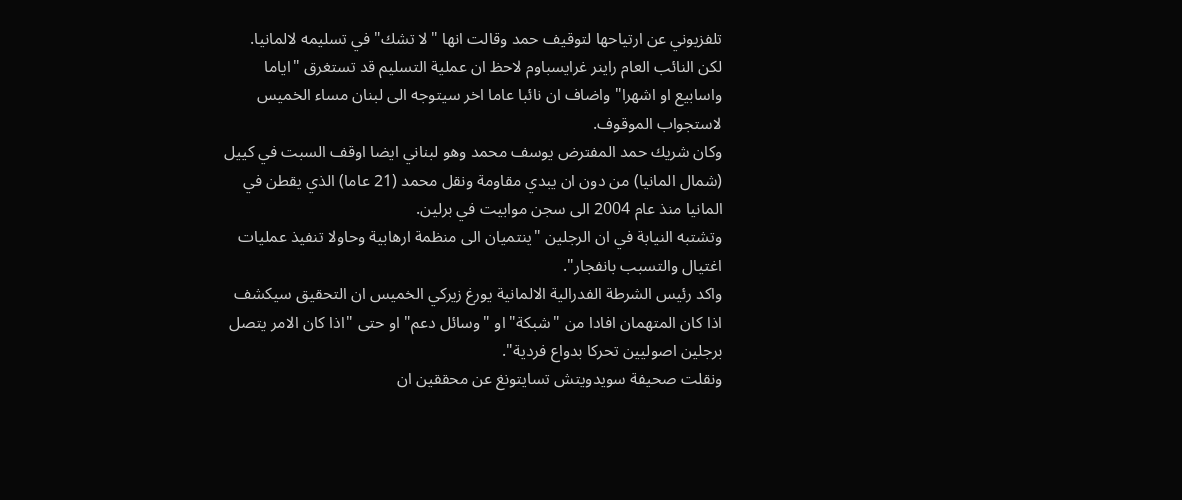تلفزيوني عن ارتياحها لتوقيف حمد وقالت انها "لا تشك" في تسليمه لالمانيا.
لكن النائب العام راينر غرايسباوم لاحظ ان عملية التسليم قد تستغرق "اياما واسابيع او اشهرا" واضاف ان نائبا عاما اخر سيتوجه الى لبنان مساء الخميس لاستجواب الموقوف.
وكان شريك حمد المفترض يوسف محمد وهو لبناني ايضا اوقف السبت في كييل (شمال المانيا) من دون ان يبدي مقاومة ونقل محمد (21 عاما) الذي يقطن في المانيا منذ عام 2004 الى سجن موابيت في برلين.
وتشتبه النيابة في ان الرجلين "ينتميان الى منظمة ارهابية وحاولا تنفيذ عمليات اغتيال والتسبب بانفجار".
واكد رئيس الشرطة الفدرالية الالمانية يورغ زيركي الخميس ان التحقيق سيكشف اذا كان المتهمان افادا من "شبكة" او "وسائل دعم" او حتى "اذا كان الامر يتصل برجلين اصوليين تحركا بدواع فردية".
ونقلت صحيفة سويدويتش تسايتونغ عن محققين ان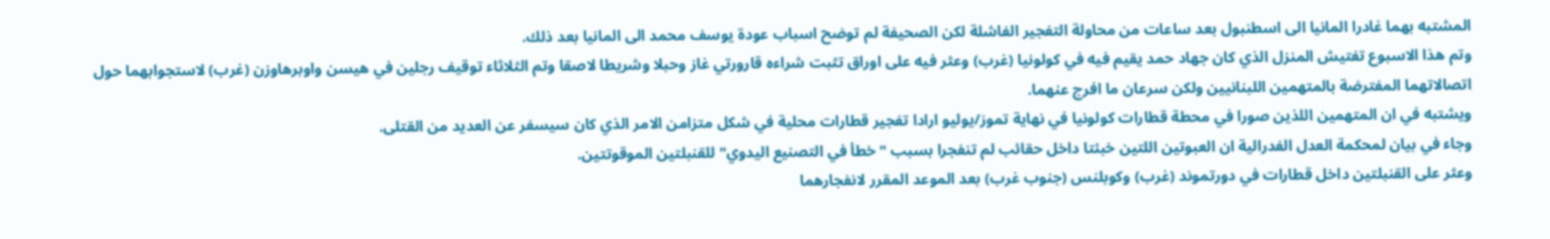المشتبه بهما غادرا المانيا الى اسطنبول بعد ساعات من محاولة التفجير الفاشلة لكن الصحيفة لم توضح اسباب عودة يوسف محمد الى المانيا بعد ذلك.
وتم هذا الاسبوع تفتيش المنزل الذي كان جهاد حمد يقيم فيه في كولونيا (غرب) وعثر فيه على اوراق تثبت شراءه قارورتي غاز وحبلا وشريطا لاصقا وتم الثلاثاء توقيف رجلين في هيسن واوبرهاوزن (غرب) لاستجوابهما حول اتصالاتهما المفترضة بالمتهمين اللبنانيين ولكن سرعان ما افرج عنهما.
ويشتبه في ان المتهمين اللذين صورا في محطة قطارات كولونيا في نهاية تموز/يوليو ارادا تفجير قطارات محلية في شكل متزامن الامر الذي كان سيسفر عن العديد من القتلى.
وجاء في بيان لمحكمة العدل الفدرالية ان العبوتين اللتين خبئتا داخل حقائب لم تنفجرا بسبب "خطأ في التصنيع اليدوي" للقنبلتين الموقوتتين.
وعثر على القنبلتين داخل قطارات في دورتموند (غرب) وكوبلنس (جنوب غرب) بعد الموعد المقرر لانفجارهما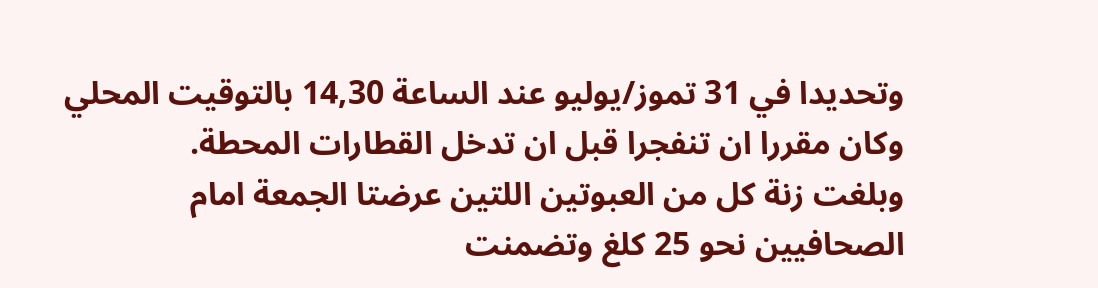وتحديدا في 31 تموز/يوليو عند الساعة 14,30 بالتوقيت المحلي وكان مقررا ان تنفجرا قبل ان تدخل القطارات المحطة.
وبلغت زنة كل من العبوتين اللتين عرضتا الجمعة امام الصحافيين نحو 25 كلغ وتضمنت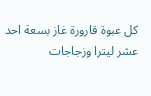كل عبوة قارورة غاز بسعة احد عشر ليترا وزجاجات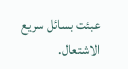عبئت بسائل سريع الاشتعال.